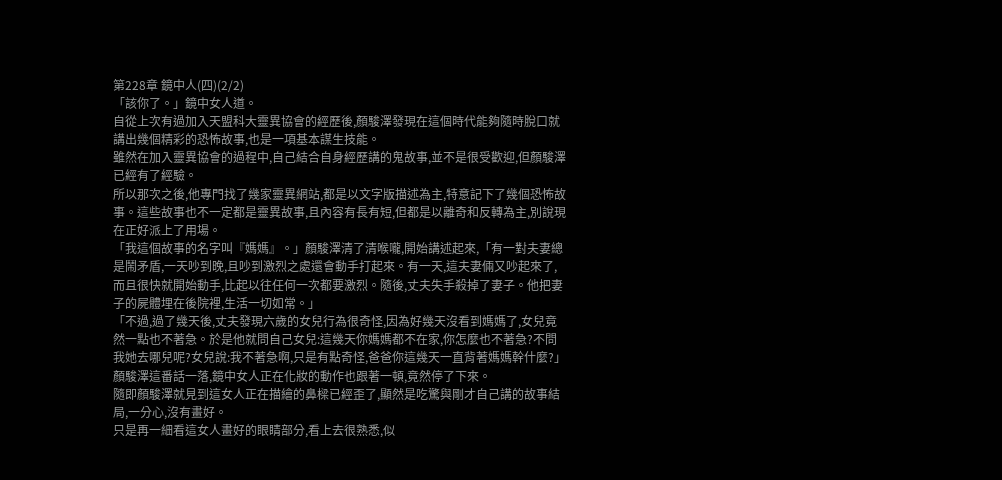第228章 鏡中人(四)(2/2)
「該你了。」鏡中女人道。
自從上次有過加入天盟科大靈異協會的經歷後,顏駿澤發現在這個時代能夠隨時脫口就講出幾個精彩的恐怖故事,也是一項基本謀生技能。
雖然在加入靈異協會的過程中,自己結合自身經歷講的鬼故事,並不是很受歡迎,但顏駿澤已經有了經驗。
所以那次之後,他專門找了幾家靈異網站,都是以文字版描述為主,特意記下了幾個恐怖故事。這些故事也不一定都是靈異故事,且內容有長有短,但都是以離奇和反轉為主,別說現在正好派上了用場。
「我這個故事的名字叫『媽媽』。」顏駿澤清了清喉嚨,開始講述起來,「有一對夫妻總是鬧矛盾,一天吵到晚,且吵到激烈之處還會動手打起來。有一天,這夫妻倆又吵起來了,而且很快就開始動手,比起以往任何一次都要激烈。隨後,丈夫失手殺掉了妻子。他把妻子的屍體埋在後院裡,生活一切如常。」
「不過,過了幾天後,丈夫發現六歲的女兒行為很奇怪,因為好幾天沒看到媽媽了,女兒竟然一點也不著急。於是他就問自己女兒:這幾天你媽媽都不在家,你怎麼也不著急?不問我她去哪兒呢?女兒說:我不著急啊,只是有點奇怪,爸爸你這幾天一直背著媽媽幹什麼?」
顏駿澤這番話一落,鏡中女人正在化妝的動作也跟著一頓,竟然停了下來。
隨即顏駿澤就見到這女人正在描繪的鼻樑已經歪了,顯然是吃驚與剛才自己講的故事結局,一分心,沒有畫好。
只是再一細看這女人畫好的眼睛部分,看上去很熟悉,似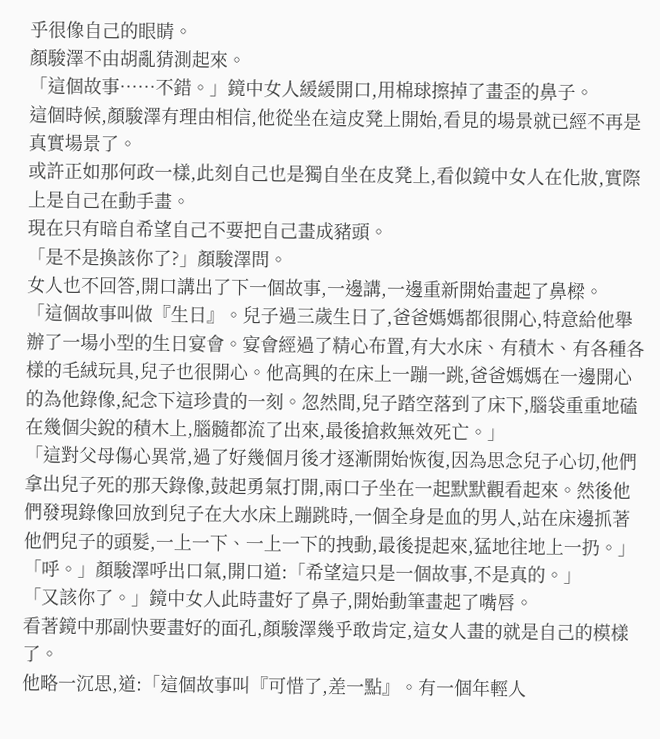乎很像自己的眼睛。
顏駿澤不由胡亂猜測起來。
「這個故事……不錯。」鏡中女人緩緩開口,用棉球擦掉了畫歪的鼻子。
這個時候,顏駿澤有理由相信,他從坐在這皮凳上開始,看見的場景就已經不再是真實場景了。
或許正如那何政一樣,此刻自己也是獨自坐在皮凳上,看似鏡中女人在化妝,實際上是自己在動手畫。
現在只有暗自希望自己不要把自己畫成豬頭。
「是不是換該你了?」顏駿澤問。
女人也不回答,開口講出了下一個故事,一邊講,一邊重新開始畫起了鼻樑。
「這個故事叫做『生日』。兒子過三歲生日了,爸爸媽媽都很開心,特意給他舉辦了一場小型的生日宴會。宴會經過了精心布置,有大水床、有積木、有各種各樣的毛絨玩具,兒子也很開心。他高興的在床上一蹦一跳,爸爸媽媽在一邊開心的為他錄像,紀念下這珍貴的一刻。忽然間,兒子踏空落到了床下,腦袋重重地磕在幾個尖銳的積木上,腦髓都流了出來,最後搶救無效死亡。」
「這對父母傷心異常,過了好幾個月後才逐漸開始恢復,因為思念兒子心切,他們拿出兒子死的那天錄像,鼓起勇氣打開,兩口子坐在一起默默觀看起來。然後他們發現錄像回放到兒子在大水床上蹦跳時,一個全身是血的男人,站在床邊抓著他們兒子的頭髮,一上一下、一上一下的拽動,最後提起來,猛地往地上一扔。」
「呼。」顏駿澤呼出口氣,開口道:「希望這只是一個故事,不是真的。」
「又該你了。」鏡中女人此時畫好了鼻子,開始動筆畫起了嘴唇。
看著鏡中那副快要畫好的面孔,顏駿澤幾乎敢肯定,這女人畫的就是自己的模樣了。
他略一沉思,道:「這個故事叫『可惜了,差一點』。有一個年輕人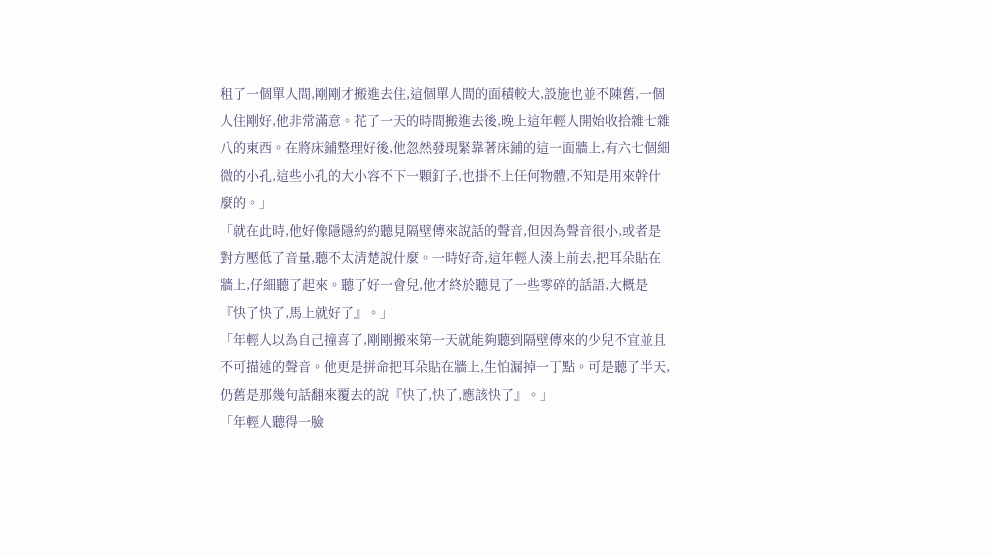租了一個單人間,剛剛才搬進去住,這個單人間的面積較大,設施也並不陳舊,一個人住剛好,他非常滿意。花了一天的時間搬進去後,晚上這年輕人開始收拾雜七雜八的東西。在將床鋪整理好後,他忽然發現緊靠著床鋪的這一面牆上,有六七個細微的小孔,這些小孔的大小容不下一顆釘子,也掛不上任何物體,不知是用來幹什麼的。」
「就在此時,他好像隱隱約約聽見隔壁傳來說話的聲音,但因為聲音很小,或者是對方壓低了音量,聽不太清楚說什麼。一時好奇,這年輕人湊上前去,把耳朵貼在牆上,仔細聽了起來。聽了好一會兒,他才終於聽見了一些零碎的話語,大概是『快了快了,馬上就好了』。」
「年輕人以為自己撞喜了,剛剛搬來第一天就能夠聽到隔壁傳來的少兒不宜並且不可描述的聲音。他更是拼命把耳朵貼在牆上,生怕漏掉一丁點。可是聽了半天,仍舊是那幾句話翻來覆去的說『快了,快了,應該快了』。」
「年輕人聽得一臉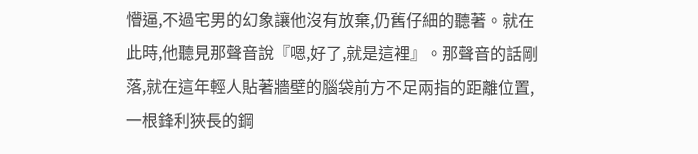懵逼,不過宅男的幻象讓他沒有放棄,仍舊仔細的聽著。就在此時,他聽見那聲音說『嗯,好了,就是這裡』。那聲音的話剛落,就在這年輕人貼著牆壁的腦袋前方不足兩指的距離位置,一根鋒利狹長的鋼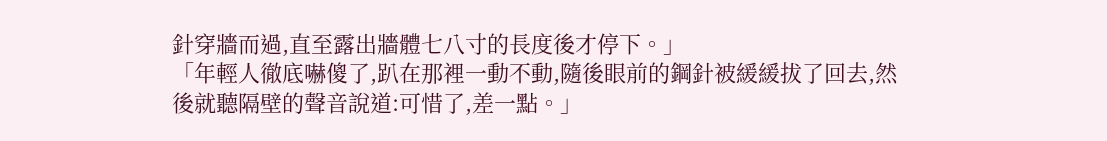針穿牆而過,直至露出牆體七八寸的長度後才停下。」
「年輕人徹底嚇傻了,趴在那裡一動不動,隨後眼前的鋼針被緩緩拔了回去,然後就聽隔壁的聲音說道:可惜了,差一點。」